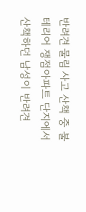반려견 물림 사고 산책 중 불테리어 쟁점아파트 단지에서 산책하던 남성이 반려견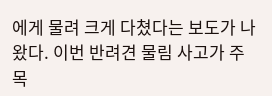에게 물려 크게 다쳤다는 보도가 나왔다. 이번 반려견 물림 사고가 주목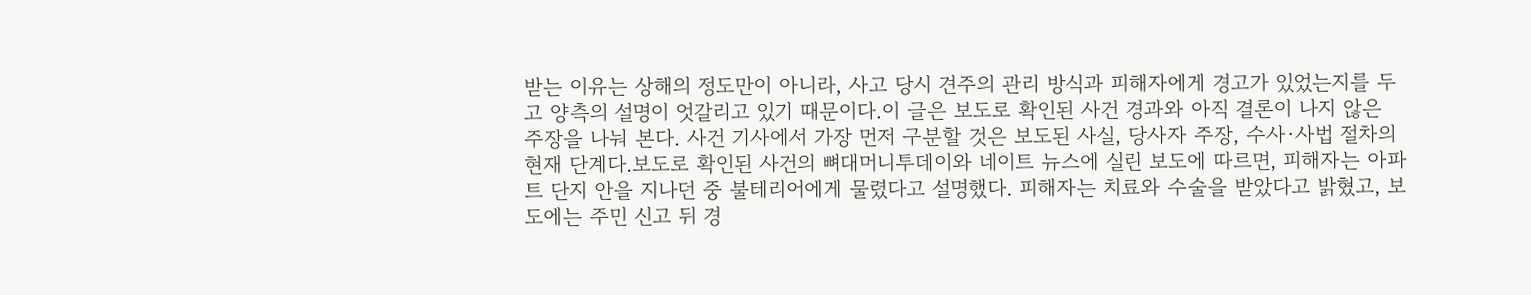받는 이유는 상해의 정도만이 아니라, 사고 당시 견주의 관리 방식과 피해자에게 경고가 있었는지를 두고 양측의 설명이 엇갈리고 있기 때문이다.이 글은 보도로 확인된 사건 경과와 아직 결론이 나지 않은 주장을 나눠 본다. 사건 기사에서 가장 먼저 구분할 것은 보도된 사실, 당사자 주장, 수사·사법 절차의 현재 단계다.보도로 확인된 사건의 뼈대머니투데이와 네이트 뉴스에 실린 보도에 따르면, 피해자는 아파트 단지 안을 지나던 중 불테리어에게 물렸다고 설명했다. 피해자는 치료와 수술을 받았다고 밝혔고, 보도에는 주민 신고 뒤 경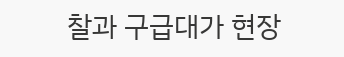찰과 구급대가 현장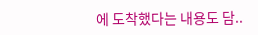에 도착했다는 내용도 담..